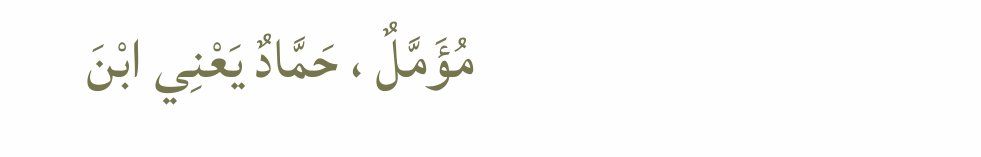مُؤَمَّلٌ ، حَمَّادٌ يَعْنِي ابْنَ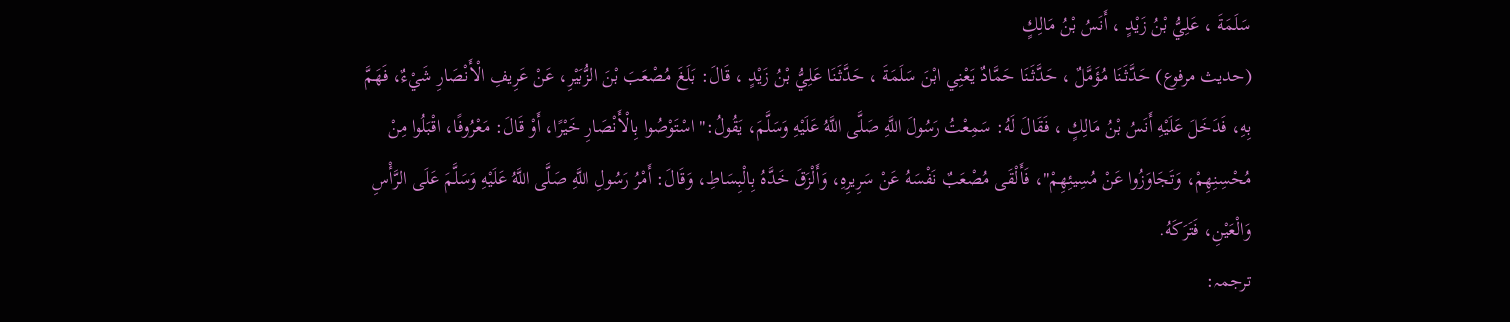سَلَمَةَ ، عَلِيُّ بْنُ زَيْدٍ ، أَنَسُ بْنُ مَالِكٍ
(حديث مرفوع) حَدَّثَنَا مُؤَمَّلٌ ، حَدَّثَنَا حَمَّادٌ يَعْنِي ابْنَ سَلَمَةَ ، حَدَّثَنَا عَلِيُّ بْنُ زَيْدٍ ، قَالَ: بَلَغَ مُصْعَبَ بْنَ الزُّبَيْرِ، عَنْ عَرِيفِ الْأَنْصَارِ شَيْءٌ، فَهَمَّ بِهِ، فَدَخَلَ عَلَيْهِ أَنَسُ بْنُ مَالِكٍ ، فَقَالَ لَهُ: سَمِعْتُ رَسُولَ اللَّهِ صَلَّى اللَّهُ عَلَيْهِ وَسَلَّمَ، يَقُولُ:" اسْتَوْصُوا بِالْأَنْصَارِ خَيْرًا، أَوْ قَالَ: مَعْرُوفًا، اقْبَلُوا مِنْ مُحْسِنِهِمْ، وَتَجَاوَزُوا عَنْ مُسِيئِهِمْ"، فَأَلْقَى مُصْعَبٌ نَفْسَهُ عَنْ سَرِيرِهِ، وَأَلْزَقَ خَدَّهُ بِالْبِسَاطِ، وَقَالَ: أَمْرُ رَسُولِ اللَّهِ صَلَّى اللَّهُ عَلَيْهِ وَسَلَّمَ عَلَى الرَّأْسِ وَالْعَيْنِ، فَتَرَكَهُ.
ترجمہ: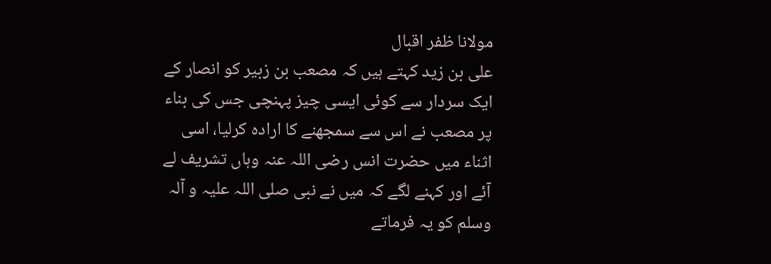مولانا ظفر اقبال
علی بن زید کہتے ہیں کہ مصعب بن زبیر کو انصار کے ایک سردار سے کوئی ایسی چیز پہنچی جس کی بناء پر مصعب نے اس سے سمجھنے کا ارادہ کرلیا، اسی اثناء میں حضرت انس رضی اللہ عنہ وہاں تشریف لے آئے اور کہنے لگے کہ میں نے نبی صلی اللہ علیہ و آلہ وسلم کو یہ فرماتے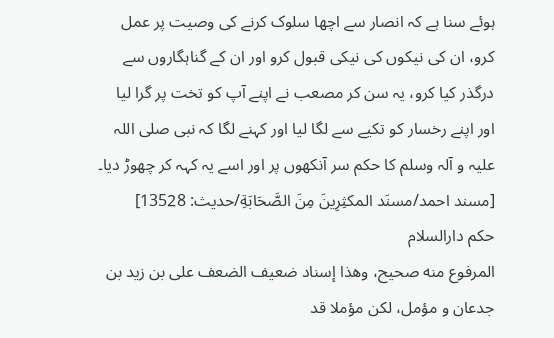ہوئے سنا ہے کہ انصار سے اچھا سلوک کرنے کی وصیت پر عمل کرو، ان کی نیکوں کی نیکی قبول کرو اور ان کے گناہگاروں سے درگذر کیا کرو، یہ سن کر مصعب نے اپنے آپ کو تخت پر گرا لیا اور اپنے رخسار کو تکیے سے لگا لیا اور کہنے لگا کہ نبی صلی اللہ علیہ و آلہ وسلم کا حکم سر آنکھوں پر اور اسے یہ کہہ کر چھوڑ دیا۔ [مسند احمد/مسنَد المكثِرِینَ مِنَ الصَّحَابَةِ/حدیث: 13528]
حکم دارالسلام
المرفوع منه صحيح، وهذا إسناد ضعيف الضعف على بن زيد بن جدعان و مؤمل، لكن مؤملا قد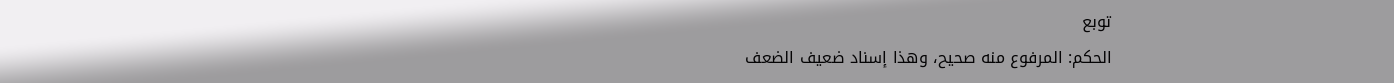توبع
الحكم: المرفوع منه صحيح، وهذا إسناد ضعيف الضعف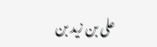على بن زيد بن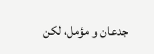جدعان و مؤمل، لكن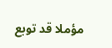مؤملا قد توبع